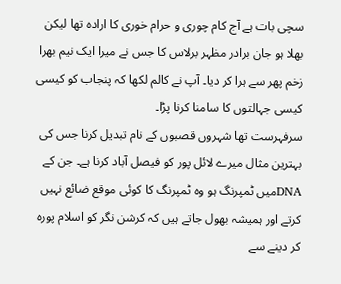سچی بات ہے آج کام چوری و حرام خوری کا ارادہ تھا لیکن بھلا ہو جان برادر مظہر برلاس کا جس نے میرا ایک نیم بھرا زخم پھر سے ہرا کر دیا۔ آپ نے کالم لکھا کہ پنجاب کو کیسی کیسی جہالتوں کا سامنا کرنا پڑا۔
سرفہرست تھا شہروں قصبوں کے نام تبدیل کرنا جس کی بہترین مثال میرے لائل پور کو فیصل آباد کرنا ہے۔ جن کے DNAمیں ٹمپرنگ ہو وہ ٹمپرنگ کا کوئی موقع ضائع نہیں کرتے اور ہمیشہ بھول جاتے ہیں کہ کرشن نگر کو اسلام پورہ کر دینے سے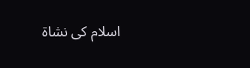اسلام کی نشاۃ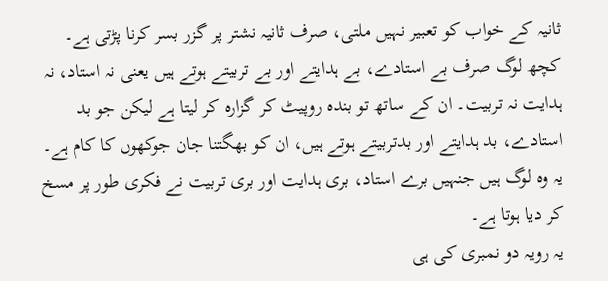ثانیہ کے خواب کو تعبیر نہیں ملتی، صرف ثانیہ نشتر پر گزر بسر کرنا پڑتی ہے۔
کچھ لوگ صرف بے استادے، بے ہدایتے اور بے تربیتے ہوتے ہیں یعنی نہ استاد، نہ ہدایت نہ تربیت۔ ان کے ساتھ تو بندہ روپیٹ کر گزارہ کر لیتا ہے لیکن جو بد استادے، بد ہدایتے اور بدتربیتے ہوتے ہیں، ان کو بھگتنا جان جوکھوں کا کام ہے۔ یہ وہ لوگ ہیں جنہیں برے استاد، بری ہدایت اور بری تربیت نے فکری طور پر مسخ کر دیا ہوتا ہے۔
یہ رویہ دو نمبری کی ہی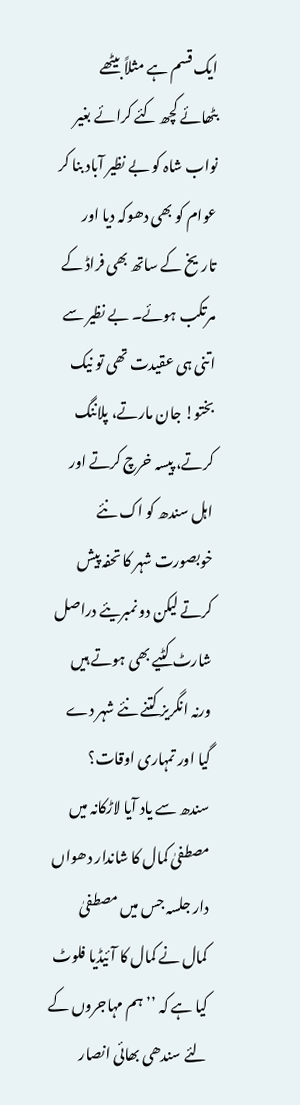ایک قسم ہے مثلاً بیٹھے بٹھائے کچھ کئے کرائے بغیر نواب شاہ کو بے نظیر آباد بنا کر عوام کو بھی دھوکہ دیا اور تاریخ کے ساتھ بھی فراڈ کے مرتکب ہوئے۔ بے نظیر سے اتنی ہی عقیدت تھی تو نیک بختو! جان مارتے، پلاننگ کرتے، پیسہ خرچ کرتے اور اہل سندھ کو اک نئے خوبصورت شہر کا تحفہ پیش کرتے لیکن دو نمبریئے دراصل شارٹ کٹیے بھی ہوتے ہیں ورنہ انگریز کتنے نئے شہر دے گیا اور تمہاری اوقات؟
سندھ سے یاد آیا لاڑکانہ میں مصطفیٰ کمال کا شاندار دھواں دار جلسہ جس میں مصطفیٰ کمال نے کمال کا آئیڈیا فلوٹ کیا ہے کہ ’’ہم مہاجروں کے لئے سندھی بھائی انصار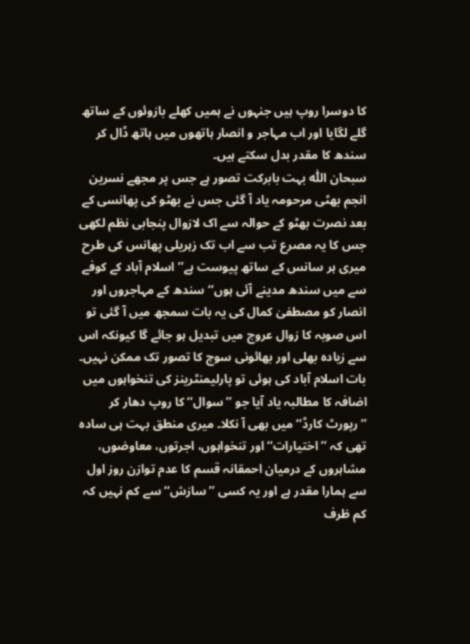کا دوسرا روپ ہیں جنہوں نے ہمیں کھلے بازوئوں کے ساتھ گلے لگایا اور اب مہاجر و انصار ہاتھوں میں ہاتھ ڈال کر سندھ کا مقدر بدل سکتے ہیں۔
سبحان اللّٰہ بہت بابرکت تصور ہے جس پر مجھے نسرین انجم بھٹی مرحومہ یاد آ گئی جس نے بھٹو کی پھانسی کے بعد نصرت بھٹو کے حوالہ سے اک لازوال پنجابی نظم لکھی جس کا یہ مصرع تب سے اب تک زہریلی پھانس کی طرح میری ہر سانس کے ساتھ پیوست ہے’’اسلام آباد کے کوفے سے میں سندھ مدینے آئی ہوں‘‘سندھ کے مہاجروں اور انصار کو مصطفیٰ کمال کی یہ بات سمجھ میں آ گئی تو اس صوبہ کا زوال عروج میں تبدیل ہو جائے گا کیونکہ اس سے زیادہ بھلی اور بھائونی سوچ کا تصور تک ممکن نہیں۔
بات اسلام آباد کی ہوئی تو پارلیمنٹرینز کی تنخواہوں میں اضافہ کا مطالبہ یاد آیا جو ’’سوال‘‘ کا روپ دھار کر ’’رپورٹ کارڈ‘‘ میں بھی آ نکلا۔ میری منطق بہت ہی سادہ تھی کہ ’’اختیارات‘‘ اور تنخواہوں، اجرتوں، معاوضوں، مشاہروں کے درمیان احمقانہ قسم کا عدم توازن روز اول سے ہمارا مقدر ہے اور یہ کسی ’’سازش‘‘ سے کم نہیں کہ کم ظرف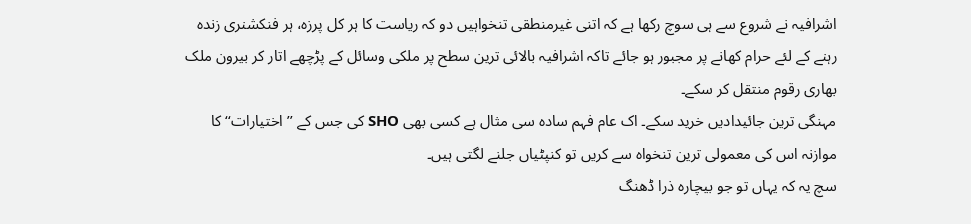اشرافیہ نے شروع سے ہی سوچ رکھا ہے کہ اتنی غیرمنطقی تنخواہیں دو کہ ریاست کا ہر کل پرزہ، ہر فنکشنری زندہ رہنے کے لئے حرام کھانے پر مجبور ہو جائے تاکہ اشرافیہ بالائی ترین سطح پر ملکی وسائل کے پڑچھے اتار کر بیرون ملک بھاری رقوم منتقل کر سکے۔
مہنگی ترین جائیدادیں خرید سکے۔ اک عام فہم سادہ سی مثال ہے کسی بھی SHO کی جس کے ’’اختیارات‘‘ کا موازنہ اس کی معمولی ترین تنخواہ سے کریں تو کنپٹیاں جلنے لگتی ہیں۔
سچ یہ کہ یہاں تو جو بیچارہ ذرا ڈھنگ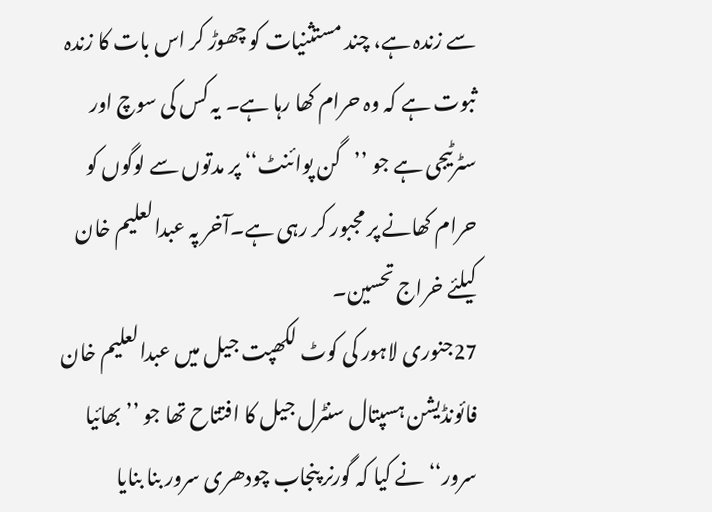سے زندہ ہے، چند مستثنیات کو چھوڑ کر اس بات کا زندہ ثبوت ہے کہ وہ حرام کھا رہا ہے۔ یہ کس کی سوچ اور سٹرٹیجی ہے جو ’’گن پوائنٹ‘‘ پر مدتوں سے لوگوں کو حرام کھانے پر مجبور کر رہی ہے۔آخر پہ عبدالعلیم خان کیلئے خراج تحسین۔
27جنوری لاہور کی کوٹ لکھپت جیل میں عبدالعلیم خان فائونڈیشن ہسپتال سنٹرل جیل کا افتتاح تھا جو ’’بھائیا سرور‘‘ نے کیا کہ گورنر پنجاب چودھری سرور بنا بنایا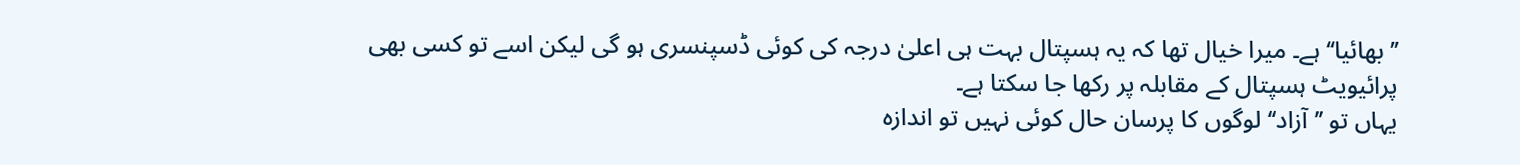’’بھائیا‘‘ ہے۔ میرا خیال تھا کہ یہ ہسپتال بہت ہی اعلیٰ درجہ کی کوئی ڈسپنسری ہو گی لیکن اسے تو کسی بھی پرائیویٹ ہسپتال کے مقابلہ پر رکھا جا سکتا ہے۔
یہاں تو ’’آزاد‘‘ لوگوں کا پرسان حال کوئی نہیں تو اندازہ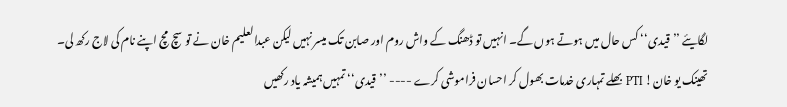لگایئے ’’قیدی‘‘ کس حال میں ہوتے ہوں گے۔ انہیں تو ڈھنگ کے واش روم اور صابن تک میسر نہیں لیکن عبدالعلیم خان نے تو سچ مچ اپنے نام کی لاج رکھ لی۔
تھینک یو خان! PTI بھلے تمہاری خدمات بھول کر احسان فراموشی کرے ---- ’’قیدی‘‘ تمہیں ہمیشہ یاد رکھیں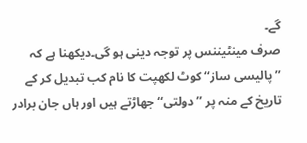گے۔
صرف مینٹیننس پر توجہ دینی ہو گی۔دیکھنا ہے کہ ’’پالیسی ساز‘‘ کوٹ لکھپت کا نام کب تبدیل کر کے تاریخ کے منہ پر ’’دولتی‘‘ جھاڑتے ہیں اور ہاں جان برادر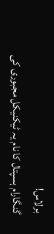برلاس!
گنگارام ہسپتال کا نام یہ ٹیکنیکل مجبوری کی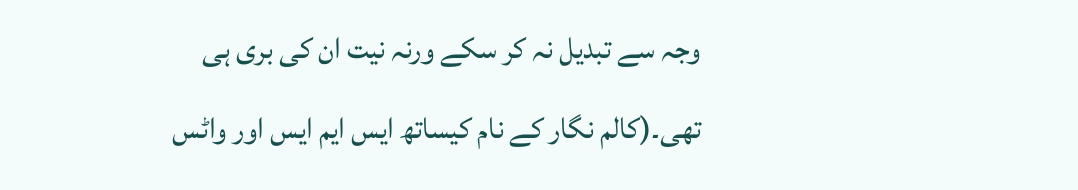وجہ سے تبدیل نہ کر سکے ورنہ نیت ان کی بری ہی تھی۔(کالم نگار کے نام کیساتھ ایس ایم ایس اور واٹس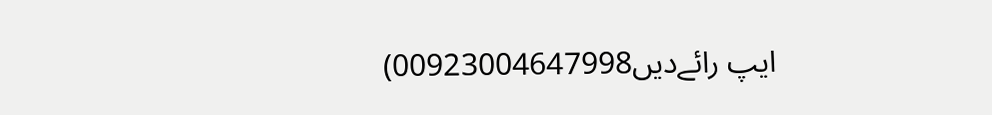ایپ رائےدیں00923004647998)